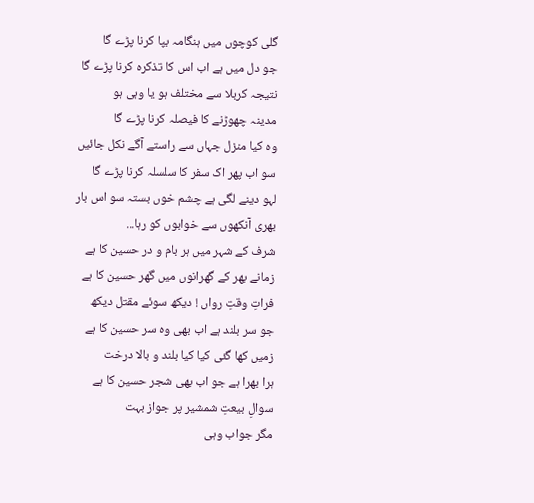گلی کوچوں میں ہنگامہ بپا کرنا پڑے گا
جو دل میں ہے اب اس کا تذکرہ کرنا پڑے گا
نتیجہ کربلا سے مختلف ہو یا وہی ہو
مدینہ چھوڑنے کا فیصلہ کرنا پڑے گا
وہ کیا منزل جہاں سے راستے آگے نکل جائیں
سو اب پھر اک سفر کا سلسلہ کرنا پڑے گا
لہو دینے لگی ہے چشم خوں بستہ سو اس بار
بھری آنکھوں سے خوابوں کو رہا...
شرف کے شہر میں ہر بام و در حسین کا ہے
زمانے بھر کے گھرانوں میں گھر حسین کا ہے
فراتِ وقتِ رواں ! دیکھ سوئے مقتل دیکھ
جو سر بلند ہے اب بھی وہ سر حسین کا ہے
زمیں کھا گئی کیا کیا بلند و بالا درخت
ہرا بھرا ہے جو اب بھی شجر حسین کا ہے
سوالِ بیعتِ شمشیر پر جواز بہت
مگر جواب وہی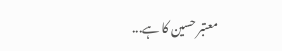معتبر حسین کا ہے...